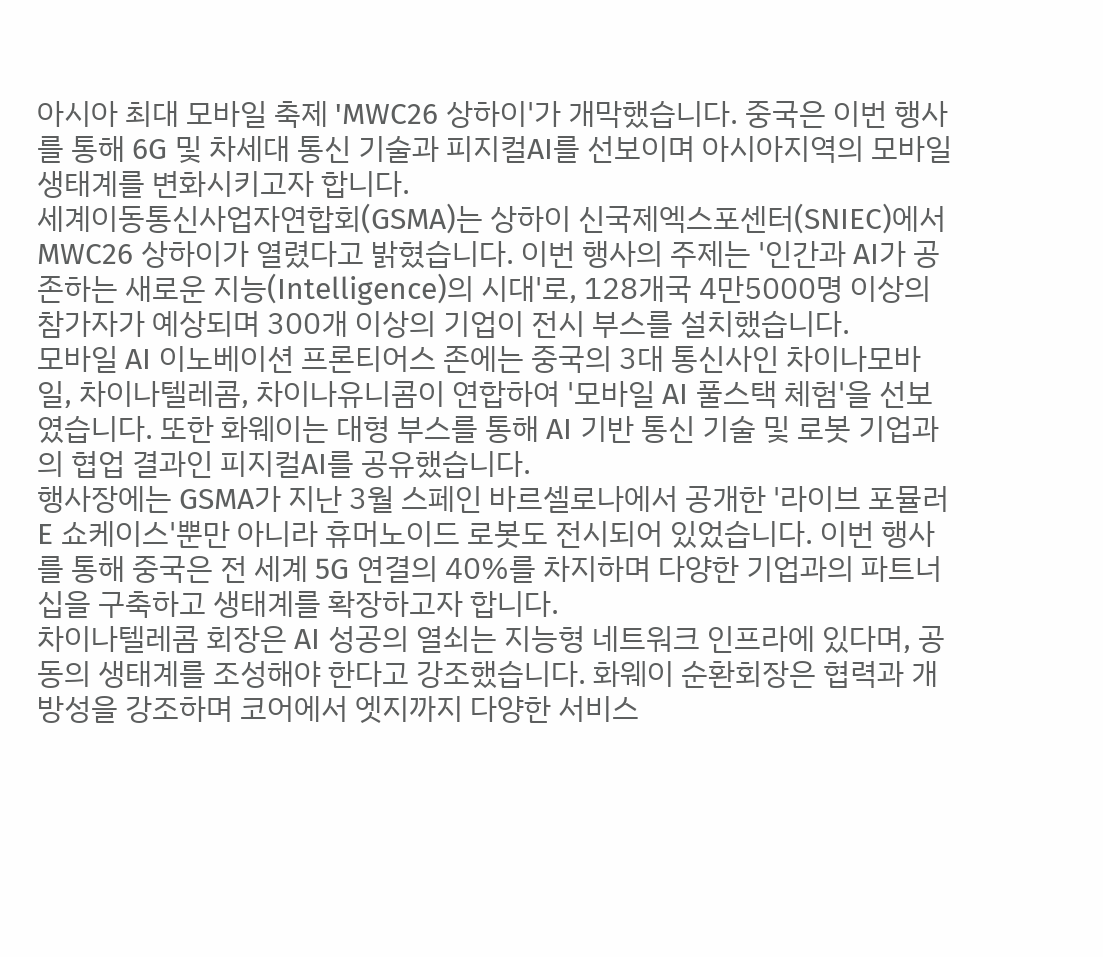아시아 최대 모바일 축제 'MWC26 상하이'가 개막했습니다. 중국은 이번 행사를 통해 6G 및 차세대 통신 기술과 피지컬AI를 선보이며 아시아지역의 모바일 생태계를 변화시키고자 합니다.
세계이동통신사업자연합회(GSMA)는 상하이 신국제엑스포센터(SNIEC)에서 MWC26 상하이가 열렸다고 밝혔습니다. 이번 행사의 주제는 '인간과 AI가 공존하는 새로운 지능(Intelligence)의 시대'로, 128개국 4만5000명 이상의 참가자가 예상되며 300개 이상의 기업이 전시 부스를 설치했습니다.
모바일 AI 이노베이션 프론티어스 존에는 중국의 3대 통신사인 차이나모바일, 차이나텔레콤, 차이나유니콤이 연합하여 '모바일 AI 풀스택 체험'을 선보였습니다. 또한 화웨이는 대형 부스를 통해 AI 기반 통신 기술 및 로봇 기업과의 협업 결과인 피지컬AI를 공유했습니다.
행사장에는 GSMA가 지난 3월 스페인 바르셀로나에서 공개한 '라이브 포뮬러 E 쇼케이스'뿐만 아니라 휴머노이드 로봇도 전시되어 있었습니다. 이번 행사를 통해 중국은 전 세계 5G 연결의 40%를 차지하며 다양한 기업과의 파트너십을 구축하고 생태계를 확장하고자 합니다.
차이나텔레콤 회장은 AI 성공의 열쇠는 지능형 네트워크 인프라에 있다며, 공동의 생태계를 조성해야 한다고 강조했습니다. 화웨이 순환회장은 협력과 개방성을 강조하며 코어에서 엣지까지 다양한 서비스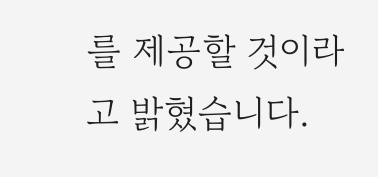를 제공할 것이라고 밝혔습니다.